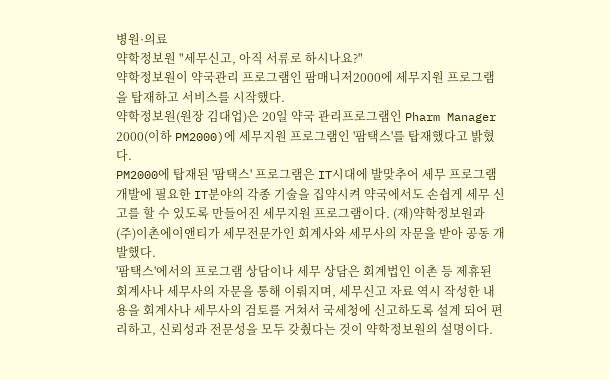병원·의료
약학정보원 "세무신고, 아직 서류로 하시나요?"
약학정보원이 약국관리 프로그램인 팜매니저2000에 세무지원 프로그램을 탑재하고 서비스를 시작했다.
약학정보원(원장 김대업)은 20일 약국 관리프로그램인 Pharm Manager 2000(이하 PM2000)에 세무지원 프로그램인 '팜택스'를 탑재했다고 밝혔다.
PM2000에 탑재된 '팜택스' 프로그램은 IT시대에 발맞추어 세무 프로그램 개발에 필요한 IT분야의 각종 기술을 집약시켜 약국에서도 손쉽게 세무 신고를 할 수 있도록 만들어진 세무지원 프로그램이다. (재)약학정보원과 (주)이촌에이앤티가 세무전문가인 회계사와 세무사의 자문을 받아 공동 개발했다.
'팜택스'에서의 프로그램 상담이나 세무 상담은 회계법인 이촌 등 제휴된 회계사나 세무사의 자문을 통해 이뤄지며, 세무신고 자료 역시 작성한 내용을 회계사나 세무사의 검토를 거쳐서 국세청에 신고하도록 설계 되어 편리하고, 신뢰성과 전문성을 모두 갖췄다는 것이 약학정보원의 설명이다.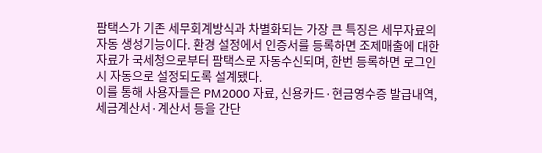팜택스가 기존 세무회계방식과 차별화되는 가장 큰 특징은 세무자료의 자동 생성기능이다. 환경 설정에서 인증서를 등록하면 조제매출에 대한 자료가 국세청으로부터 팜택스로 자동수신되며, 한번 등록하면 로그인시 자동으로 설정되도록 설계됐다.
이를 통해 사용자들은 PM2000 자료, 신용카드·현금영수증 발급내역, 세금계산서·계산서 등을 간단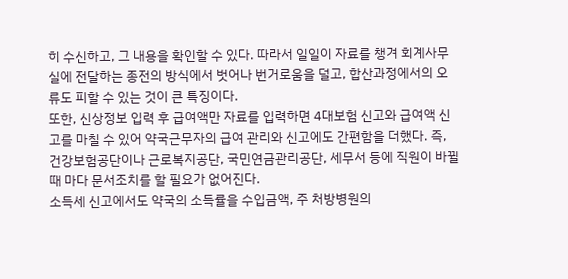히 수신하고, 그 내용을 확인할 수 있다. 따라서 일일이 자료를 챙겨 회계사무실에 전달하는 종전의 방식에서 벗어나 번거로움을 덜고, 합산과정에서의 오류도 피할 수 있는 것이 큰 특징이다.
또한, 신상정보 입력 후 급여액만 자료를 입력하면 4대보험 신고와 급여액 신고를 마칠 수 있어 약국근무자의 급여 관리와 신고에도 간편함을 더했다. 즉, 건강보험공단이나 근로복지공단, 국민연금관리공단, 세무서 등에 직원이 바뀔 때 마다 문서조치를 할 필요가 없어진다.
소득세 신고에서도 약국의 소득률을 수입금액, 주 처방병원의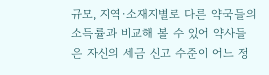규모, 지역·소재지별로 다른 약국들의 소득률과 비교해 볼 수 있어 약사들은 자신의 세금 신고 수준이 어느 정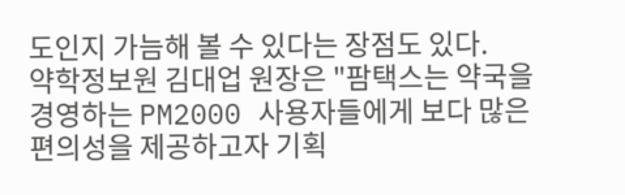도인지 가늠해 볼 수 있다는 장점도 있다.
약학정보원 김대업 원장은 "팜택스는 약국을 경영하는 PM2000 사용자들에게 보다 많은 편의성을 제공하고자 기획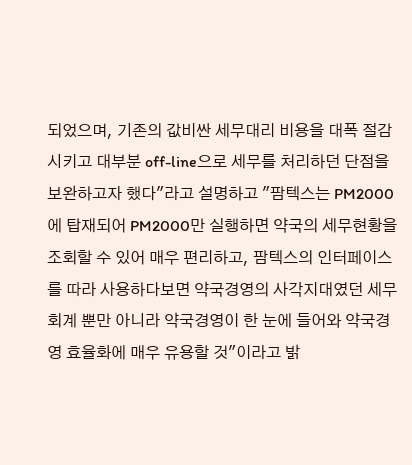되었으며, 기존의 값비싼 세무대리 비용을 대폭 절감시키고 대부분 off-line으로 세무를 처리하던 단점을 보완하고자 했다"라고 설명하고 "팜텍스는 PM2000에 탑재되어 PM2000만 실행하면 약국의 세무현황을 조회할 수 있어 매우 편리하고, 팜텍스의 인터페이스를 따라 사용하다보면 약국경영의 사각지대였던 세무회계 뿐만 아니라 약국경영이 한 눈에 들어와 약국경영 효율화에 매우 유용할 것"이라고 밝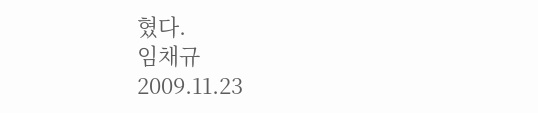혔다.
임채규
2009.11.23